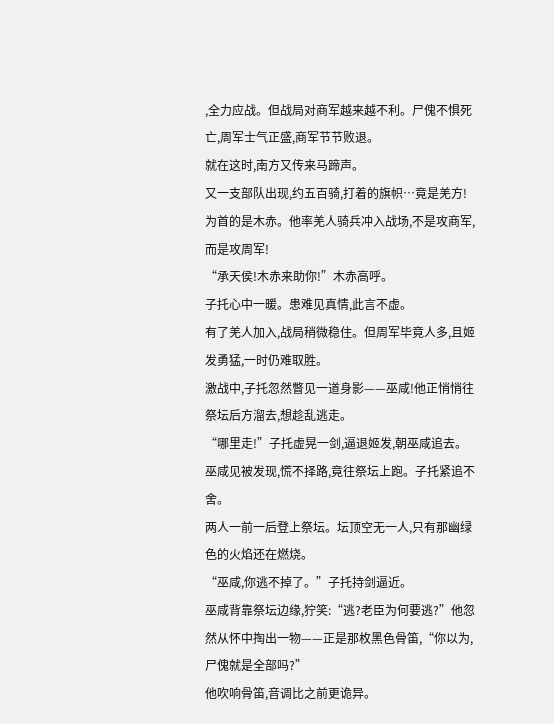,全力应战。但战局对商军越来越不利。尸傀不惧死亡,周军士气正盛,商军节节败退。
就在这时,南方又传来马蹄声。
又一支部队出现,约五百骑,打着的旗帜…竟是羌方!
为首的是木赤。他率羌人骑兵冲入战场,不是攻商军,而是攻周军!
“承天侯!木赤来助你!”木赤高呼。
子托心中一暖。患难见真情,此言不虚。
有了羌人加入,战局稍微稳住。但周军毕竟人多,且姬发勇猛,一时仍难取胜。
激战中,子托忽然瞥见一道身影——巫咸!他正悄悄往祭坛后方溜去,想趁乱逃走。
“哪里走!”子托虚晃一剑,逼退姬发,朝巫咸追去。
巫咸见被发现,慌不择路,竟往祭坛上跑。子托紧追不舍。
两人一前一后登上祭坛。坛顶空无一人,只有那幽绿色的火焰还在燃烧。
“巫咸,你逃不掉了。”子托持剑逼近。
巫咸背靠祭坛边缘,狞笑:“逃?老臣为何要逃?”他忽然从怀中掏出一物——正是那枚黑色骨笛,“你以为,尸傀就是全部吗?”
他吹响骨笛,音调比之前更诡异。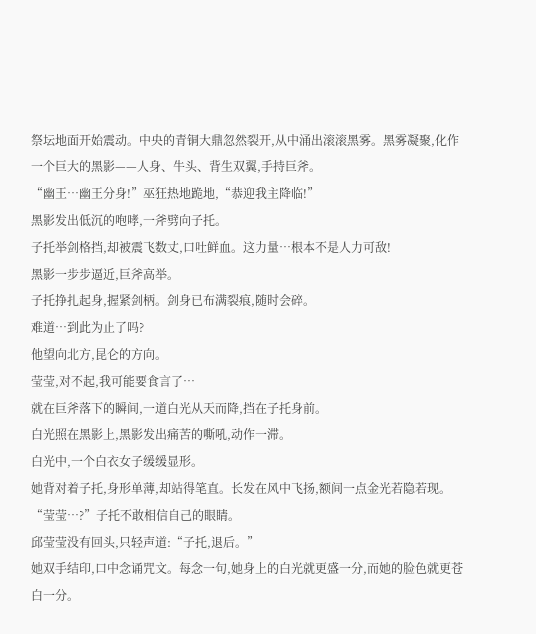祭坛地面开始震动。中央的青铜大鼎忽然裂开,从中涌出滚滚黑雾。黑雾凝聚,化作一个巨大的黑影——人身、牛头、背生双翼,手持巨斧。
“幽王…幽王分身!”巫狂热地跪地,“恭迎我主降临!”
黑影发出低沉的咆哮,一斧劈向子托。
子托举剑格挡,却被震飞数丈,口吐鲜血。这力量…根本不是人力可敌!
黑影一步步逼近,巨斧高举。
子托挣扎起身,握紧剑柄。剑身已布满裂痕,随时会碎。
难道…到此为止了吗?
他望向北方,昆仑的方向。
莹莹,对不起,我可能要食言了…
就在巨斧落下的瞬间,一道白光从天而降,挡在子托身前。
白光照在黑影上,黑影发出痛苦的嘶吼,动作一滞。
白光中,一个白衣女子缓缓显形。
她背对着子托,身形单薄,却站得笔直。长发在风中飞扬,额间一点金光若隐若现。
“莹莹…?”子托不敢相信自己的眼睛。
邱莹莹没有回头,只轻声道:“子托,退后。”
她双手结印,口中念诵咒文。每念一句,她身上的白光就更盛一分,而她的脸色就更苍白一分。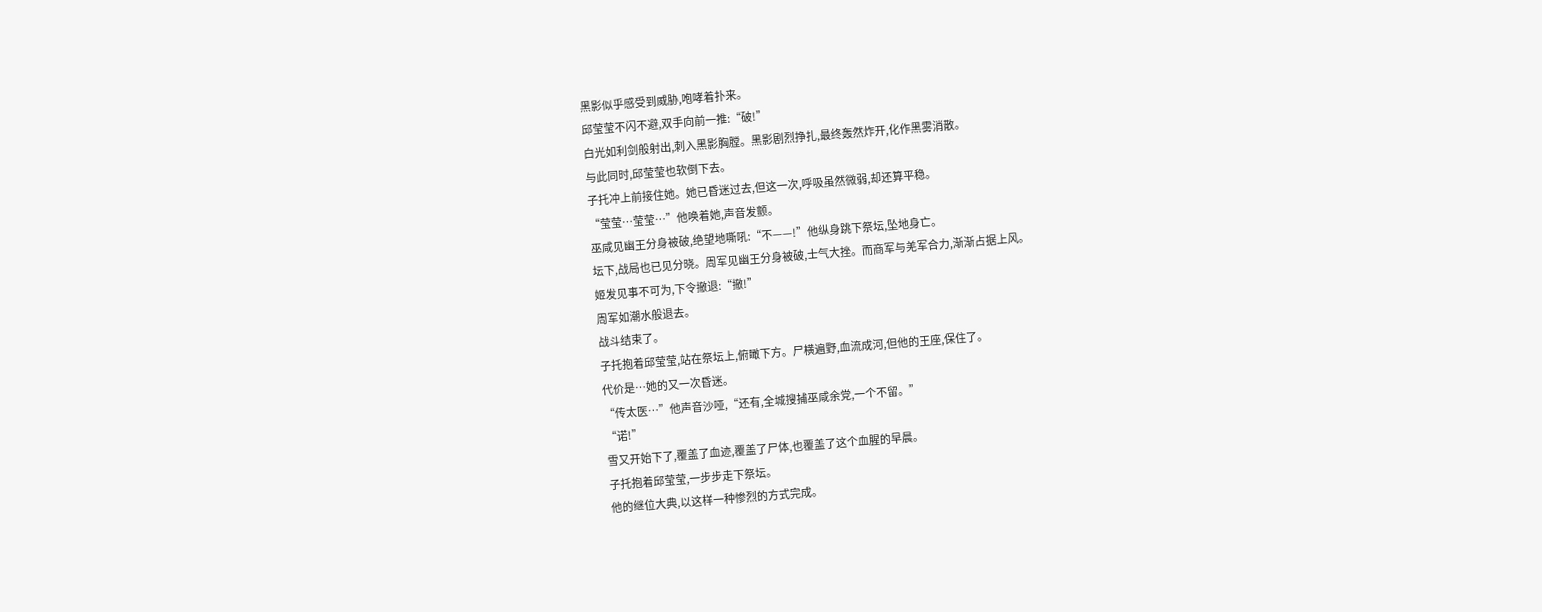黑影似乎感受到威胁,咆哮着扑来。
邱莹莹不闪不避,双手向前一推:“破!”
白光如利剑般射出,刺入黑影胸膛。黑影剧烈挣扎,最终轰然炸开,化作黑雾消散。
与此同时,邱莹莹也软倒下去。
子托冲上前接住她。她已昏迷过去,但这一次,呼吸虽然微弱,却还算平稳。
“莹莹…莹莹…”他唤着她,声音发颤。
巫咸见幽王分身被破,绝望地嘶吼:“不——!”他纵身跳下祭坛,坠地身亡。
坛下,战局也已见分晓。周军见幽王分身被破,士气大挫。而商军与羌军合力,渐渐占据上风。
姬发见事不可为,下令撤退:“撤!”
周军如潮水般退去。
战斗结束了。
子托抱着邱莹莹,站在祭坛上,俯瞰下方。尸横遍野,血流成河,但他的王座,保住了。
代价是…她的又一次昏迷。
“传太医…”他声音沙哑,“还有,全城搜捕巫咸余党,一个不留。”
“诺!”
雪又开始下了,覆盖了血迹,覆盖了尸体,也覆盖了这个血腥的早晨。
子托抱着邱莹莹,一步步走下祭坛。
他的继位大典,以这样一种惨烈的方式完成。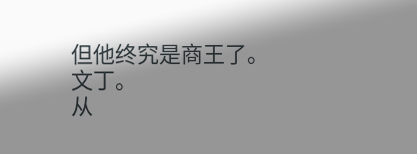但他终究是商王了。
文丁。
从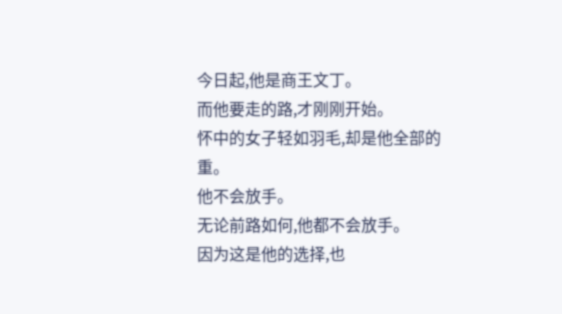今日起,他是商王文丁。
而他要走的路,才刚刚开始。
怀中的女子轻如羽毛,却是他全部的重。
他不会放手。
无论前路如何,他都不会放手。
因为这是他的选择,也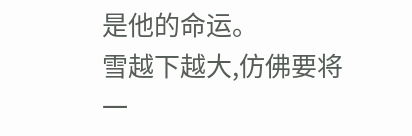是他的命运。
雪越下越大,仿佛要将一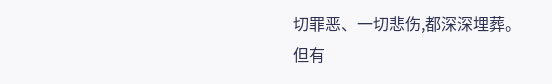切罪恶、一切悲伤,都深深埋葬。
但有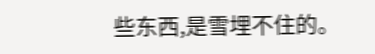些东西,是雪埋不住的。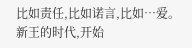比如责任,比如诺言,比如…爱。
新王的时代,开始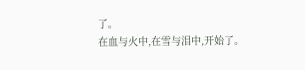了。
在血与火中,在雪与泪中,开始了。